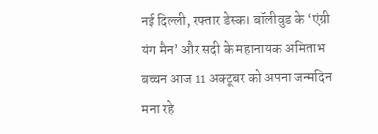नई दिल्ली, रफ्तार डेस्क। बॉलीवुड के ‘एंग्री यंग मैन’ और सदी के महानायक अमिताभ बच्चन आज 11 अक्टूबर को अपना जन्मदिन मना रहे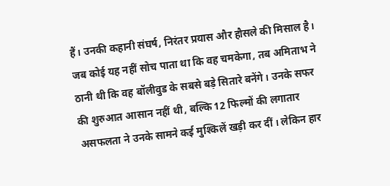हैं। उनकी कहानी संघर्ष, निरंतर प्रयास और हौसले की मिसाल है। जब कोई यह नहीं सोच पाता था कि वह चमकेगा, तब अमिताभ ने ठानी थी कि वह बॉलीवुड के सबसे बड़े सितारे बनेंगे। उनके सफर की शुरुआत आसान नहीं थी, बल्कि 12 फिल्मों की लगातार असफलता ने उनके सामने कई मुश्किलें खड़ी कर दीं। लेकिन हार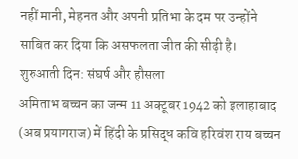नहीं मानी, मेहनत और अपनी प्रतिभा के दम पर उन्होंने साबित कर दिया कि असफलता जीत की सीढ़ी है।
शुरुआती दिन: संघर्ष और हौसला
अमिताभ बच्चन का जन्म 11 अक्टूबर 1942 को इलाहाबाद (अब प्रयागराज) में हिंदी के प्रसिद्ध कवि हरिवंश राय बच्चन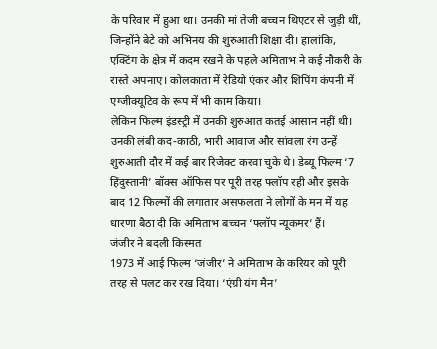के परिवार में हुआ था। उनकी मां तेजी बच्चन थिएटर से जुड़ी थीं, जिन्होंने बेटे को अभिनय की शुरुआती शिक्षा दी। हालांकि, एक्टिंग के क्षेत्र में कदम रखने के पहले अमिताभ ने कई नौकरी के रास्ते अपनाए। कोलकाता में रेडियो एंकर और शिपिंग कंपनी में एग्जीक्यूटिव के रूप में भी काम किया।
लेकिन फिल्म इंडस्ट्री में उनकी शुरुआत कतई आसान नहीं थी। उनकी लंबी कद-काठी, भारी आवाज और सांवला रंग उन्हें शुरुआती दौर में कई बार रिजेक्ट करवा चुके थे। डेब्यू फिल्म ‘7 हिंदुस्तानी’ बॉक्स ऑफिस पर पूरी तरह फ्लॉप रही और इसके बाद 12 फिल्मों की लगातार असफलता ने लोगों के मन में यह धारणा बैठा दी कि अमिताभ बच्चन ‘फ्लॉप न्यूकमर’ हैं।
जंजीर ने बदली किस्मत
1973 में आई फिल्म ‘जंजीर’ ने अमिताभ के करियर को पूरी तरह से पलट कर रख दिया। ‘एंग्री यंग मैन’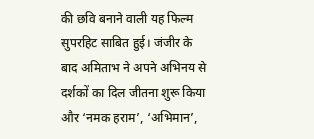की छवि बनाने वाली यह फिल्म सुपरहिट साबित हुई। जंजीर के बाद अमिताभ ने अपने अभिनय से दर्शकों का दिल जीतना शुरू किया और ‘नमक हराम’, ‘अभिमान’,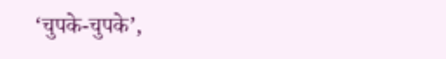‘चुपके-चुपके’,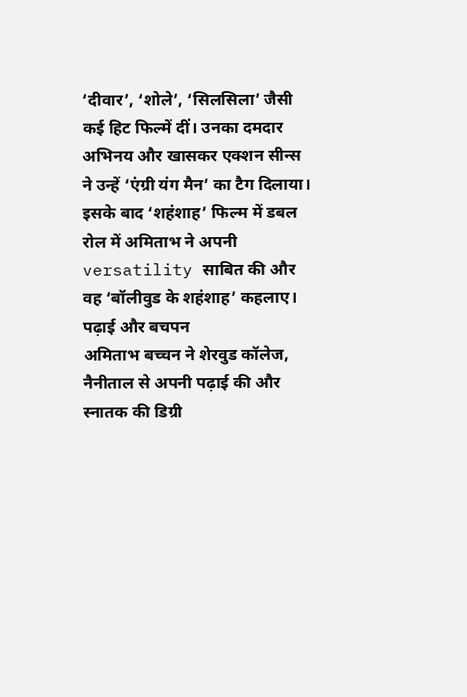‘दीवार’, ‘शोले’, ‘सिलसिला’ जैसी कई हिट फिल्में दीं। उनका दमदार अभिनय और खासकर एक्शन सीन्स ने उन्हें ‘एंग्री यंग मैन’ का टैग दिलाया। इसके बाद ‘शहंशाह’ फिल्म में डबल रोल में अमिताभ ने अपनी versatility साबित की और वह ‘बॉलीवुड के शहंशाह’ कहलाए।
पढ़ाई और बचपन
अमिताभ बच्चन ने शेरवुड कॉलेज, नैनीताल से अपनी पढ़ाई की और स्नातक की डिग्री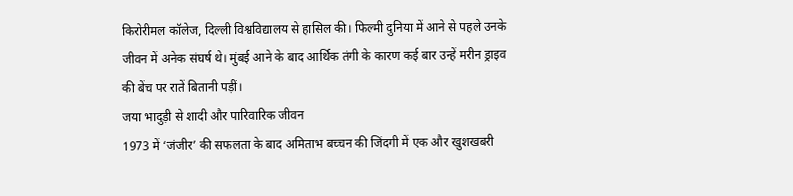किरोरीमल कॉलेज, दिल्ली विश्वविद्यालय से हासिल की। फिल्मी दुनिया में आने से पहले उनके जीवन में अनेक संघर्ष थे। मुंबई आने के बाद आर्थिक तंगी के कारण कई बार उन्हें मरीन ड्राइव की बेंच पर रातें बितानी पड़ीं।
जया भादुड़ी से शादी और पारिवारिक जीवन
1973 में ‘जंजीर’ की सफलता के बाद अमिताभ बच्चन की जिंदगी में एक और खुशखबरी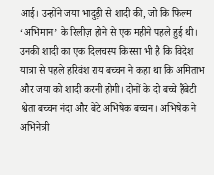आई। उन्होंने जया भादुड़ी से शादी की, जो कि फिल्म ‘अभिमान’ के रिलीज़ होने से एक महीने पहले हुई थी। उनकी शादी का एक दिलचस्प किस्सा भी है कि विदेश यात्रा से पहले हरिवंश राय बच्चन ने कहा था कि अमिताभ और जया को शादी करनी होगी। दोनों के दो बच्चे हैंबेटी श्वेता बच्चन नंदा और बेटे अभिषेक बच्चन। अभिषेक ने अभिनेत्री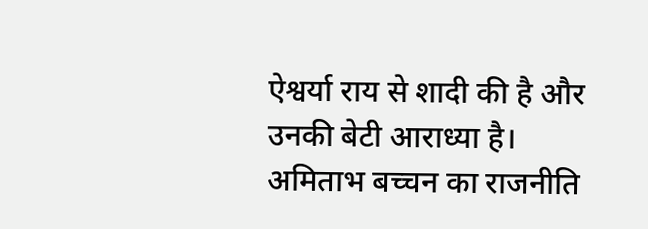ऐश्वर्या राय से शादी की है और उनकी बेटी आराध्या है।
अमिताभ बच्चन का राजनीति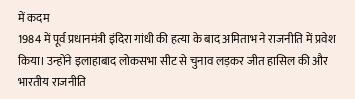में कदम
1984 में पूर्व प्रधानमंत्री इंदिरा गांधी की हत्या के बाद अमिताभ ने राजनीति में प्रवेश किया। उन्होंने इलाहाबाद लोकसभा सीट से चुनाव लड़कर जीत हासिल की और भारतीय राजनीति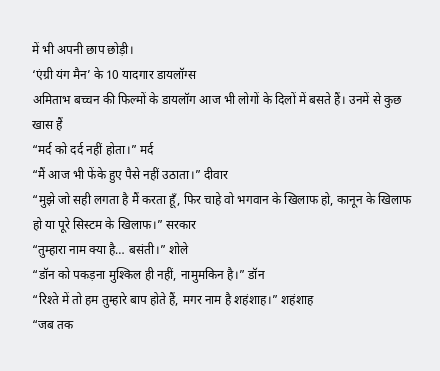में भी अपनी छाप छोड़ी।
‘एंग्री यंग मैन’ के 10 यादगार डायलॉग्स
अमिताभ बच्चन की फिल्मों के डायलॉग आज भी लोगों के दिलों में बसते हैं। उनमें से कुछ खास हैं
“मर्द को दर्द नहीं होता।” मर्द
“मैं आज भी फेंके हुए पैसे नहीं उठाता।” दीवार
“मुझे जो सही लगता है मैं करता हूँ, फिर चाहे वो भगवान के खिलाफ हो, कानून के खिलाफ हो या पूरे सिस्टम के खिलाफ।” सरकार
“तुम्हारा नाम क्या है… बसंती।” शोले
“डॉन को पकड़ना मुश्किल ही नहीं, नामुमकिन है।” डॉन
“रिश्ते में तो हम तुम्हारे बाप होते हैं, मगर नाम है शहंशाह।” शहंशाह
“जब तक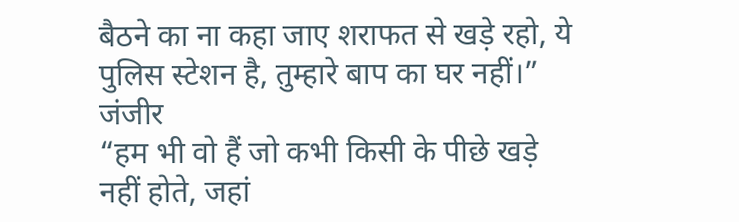बैठने का ना कहा जाए शराफत से खड़े रहो, ये पुलिस स्टेशन है, तुम्हारे बाप का घर नहीं।” जंजीर
“हम भी वो हैं जो कभी किसी के पीछे खड़े नहीं होते, जहां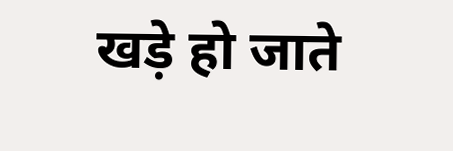खड़े हो जाते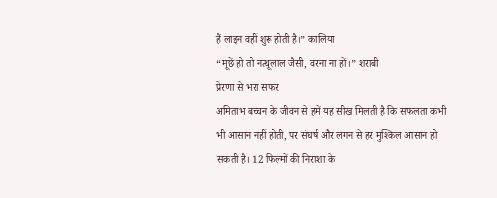हैं लाइन वहीं शुरू होती है।” कालिया
“मूछें हो तो नत्थूलाल जैसी, वरना ना हों।” शराबी
प्रेरणा से भरा सफर
अमिताभ बच्चन के जीवन से हमें यह सीख मिलती है कि सफलता कभी भी आसान नहीं होती, पर संघर्ष और लगन से हर मुश्किल आसान हो सकती है। 12 फिल्मों की निराशा के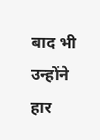बाद भी उन्होंने हार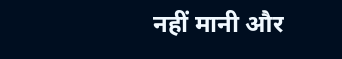नहीं मानी और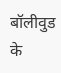बॉलीवुड के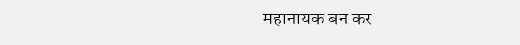महानायक बन कर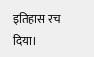इतिहास रच दिया।